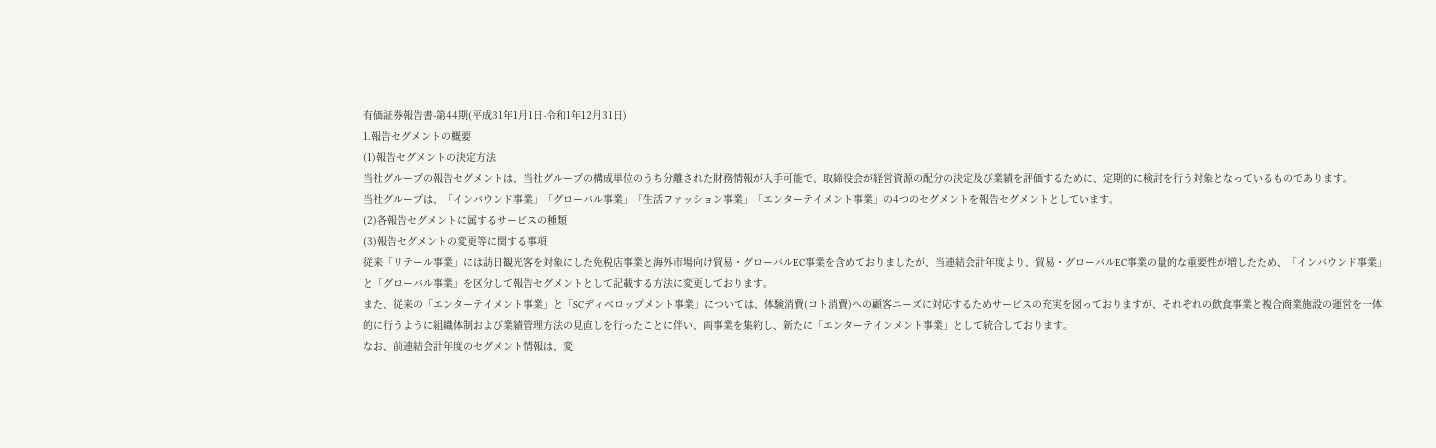有価証券報告書-第44期(平成31年1月1日-令和1年12月31日)
1.報告セグメントの概要
(1)報告セグメントの決定方法
当社グループの報告セグメントは、当社グループの構成単位のうち分離された財務情報が入手可能で、取締役会が経営資源の配分の決定及び業績を評価するために、定期的に検討を行う対象となっているものであります。
当社グループは、「インバウンド事業」「グローバル事業」「生活ファッション事業」「エンターテイメント事業」の4つのセグメントを報告セグメントとしています。
(2)各報告セグメントに属するサービスの種類
(3)報告セグメントの変更等に関する事項
従来「リテール事業」には訪日観光客を対象にした免税店事業と海外市場向け貿易・グローバルEC事業を含めておりましたが、当連結会計年度より、貿易・グローバルEC事業の量的な重要性が増したため、「インバウンド事業」と「グローバル事業」を区分して報告セグメントとして記載する方法に変更しております。
また、従来の「エンターテイメント事業」と「SCディベロップメント事業」については、体験消費(コト消費)への顧客ニーズに対応するためサービスの充実を図っておりますが、それぞれの飲食事業と複合商業施設の運営を一体的に行うように組織体制および業績管理方法の見直しを行ったことに伴い、両事業を集約し、新たに「エンターテインメント事業」として統合しております。
なお、前連結会計年度のセグメント情報は、変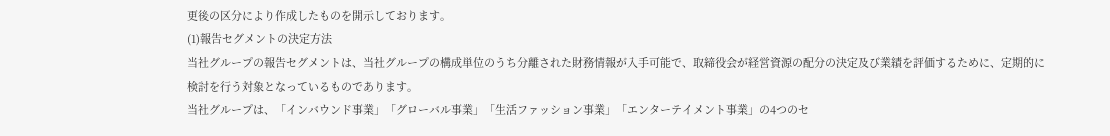更後の区分により作成したものを開示しております。
(1)報告セグメントの決定方法
当社グループの報告セグメントは、当社グループの構成単位のうち分離された財務情報が入手可能で、取締役会が経営資源の配分の決定及び業績を評価するために、定期的に検討を行う対象となっているものであります。
当社グループは、「インバウンド事業」「グローバル事業」「生活ファッション事業」「エンターテイメント事業」の4つのセ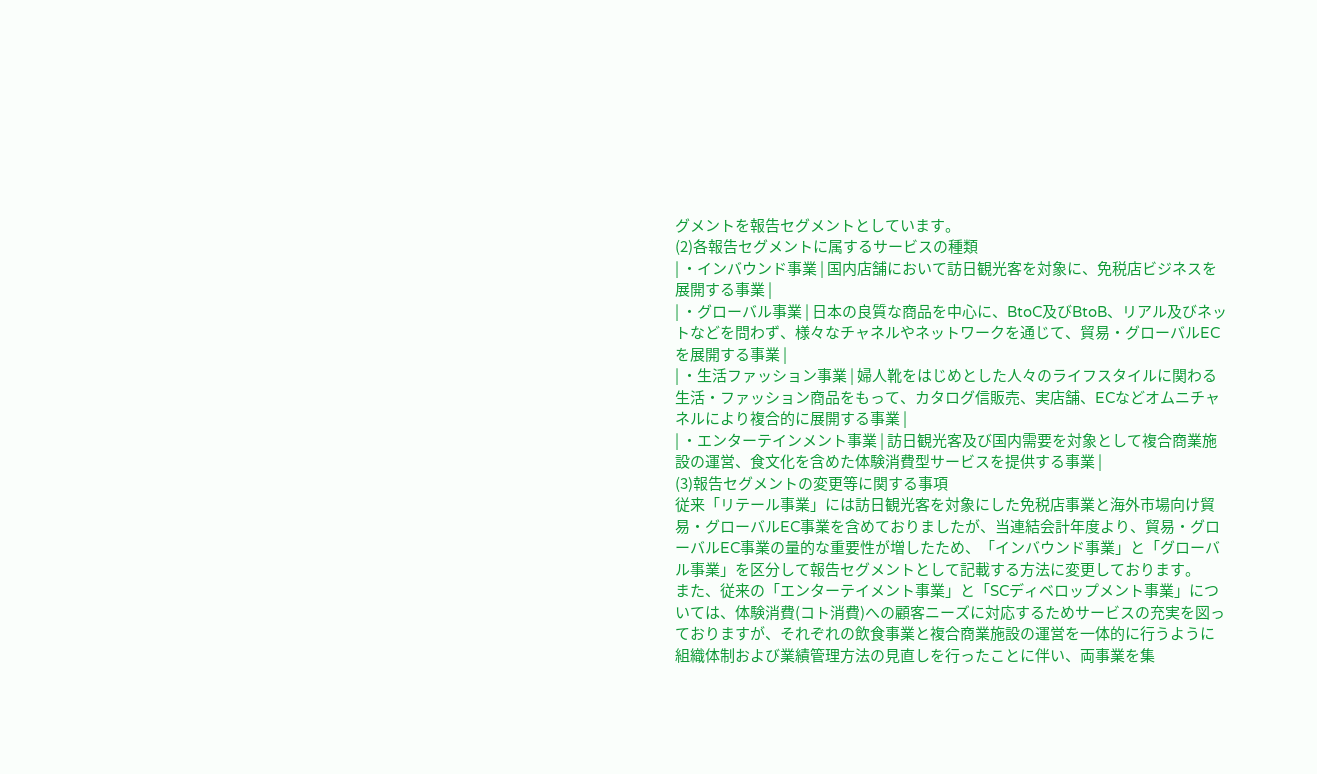グメントを報告セグメントとしています。
(2)各報告セグメントに属するサービスの種類
| ・インバウンド事業 | 国内店舗において訪日観光客を対象に、免税店ビジネスを展開する事業 |
| ・グローバル事業 | 日本の良質な商品を中心に、BtoC及びBtoB、リアル及びネットなどを問わず、様々なチャネルやネットワークを通じて、貿易・グローバルECを展開する事業 |
| ・生活ファッション事業 | 婦人靴をはじめとした人々のライフスタイルに関わる生活・ファッション商品をもって、カタログ信販売、実店舗、ECなどオムニチャネルにより複合的に展開する事業 |
| ・エンターテインメント事業 | 訪日観光客及び国内需要を対象として複合商業施設の運営、食文化を含めた体験消費型サービスを提供する事業 |
(3)報告セグメントの変更等に関する事項
従来「リテール事業」には訪日観光客を対象にした免税店事業と海外市場向け貿易・グローバルEC事業を含めておりましたが、当連結会計年度より、貿易・グローバルEC事業の量的な重要性が増したため、「インバウンド事業」と「グローバル事業」を区分して報告セグメントとして記載する方法に変更しております。
また、従来の「エンターテイメント事業」と「SCディベロップメント事業」については、体験消費(コト消費)への顧客ニーズに対応するためサービスの充実を図っておりますが、それぞれの飲食事業と複合商業施設の運営を一体的に行うように組織体制および業績管理方法の見直しを行ったことに伴い、両事業を集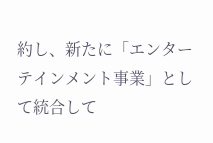約し、新たに「エンターテインメント事業」として統合して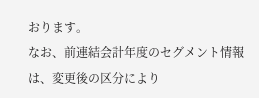おります。
なお、前連結会計年度のセグメント情報は、変更後の区分により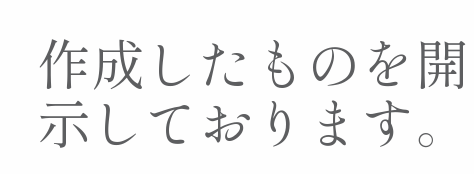作成したものを開示しております。